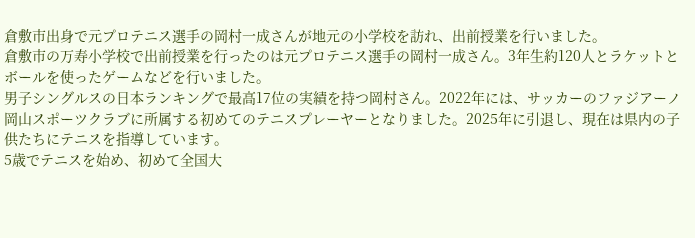倉敷市出身で元プロテニス選手の岡村一成さんが地元の小学校を訪れ、出前授業を行いました。
倉敷市の万寿小学校で出前授業を行ったのは元プロテニス選手の岡村一成さん。3年生約120人とラケットとボールを使ったゲームなどを行いました。
男子シングルスの日本ランキングで最高17位の実績を持つ岡村さん。2022年には、サッカーのファジアーノ岡山スポーツクラブに所属する初めてのテニスプレーヤーとなりました。2025年に引退し、現在は県内の子供たちにテニスを指導しています。
5歳でテニスを始め、初めて全国大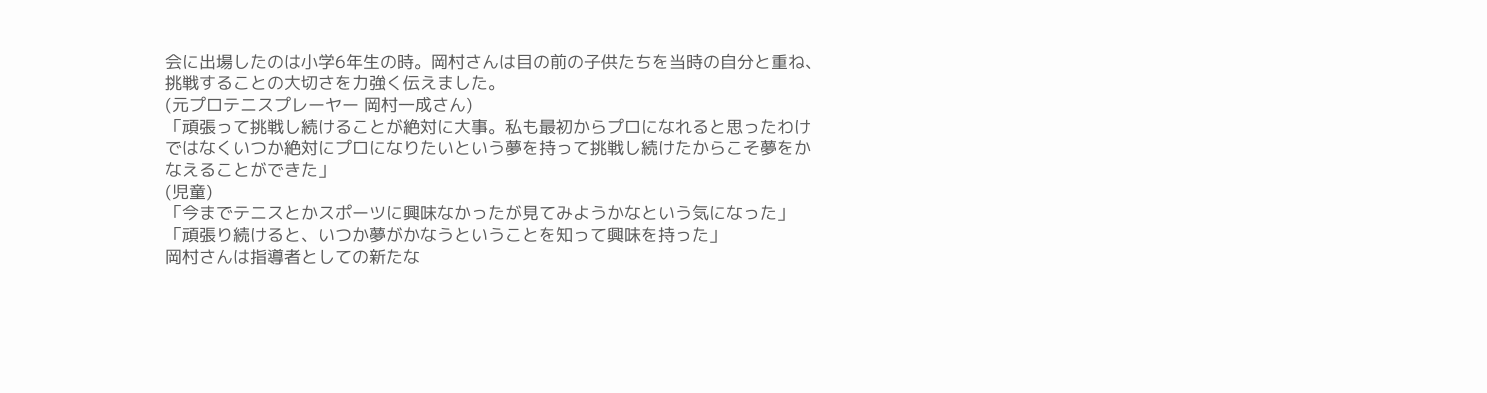会に出場したのは小学6年生の時。岡村さんは目の前の子供たちを当時の自分と重ね、挑戦することの大切さを力強く伝えました。
(元プロテニスプレーヤー 岡村一成さん)
「頑張って挑戦し続けることが絶対に大事。私も最初からプロになれると思ったわけではなくいつか絶対にプロになりたいという夢を持って挑戦し続けたからこそ夢をかなえることができた」
(児童)
「今までテニスとかスポーツに興味なかったが見てみようかなという気になった」
「頑張り続けると、いつか夢がかなうということを知って興味を持った」
岡村さんは指導者としての新たな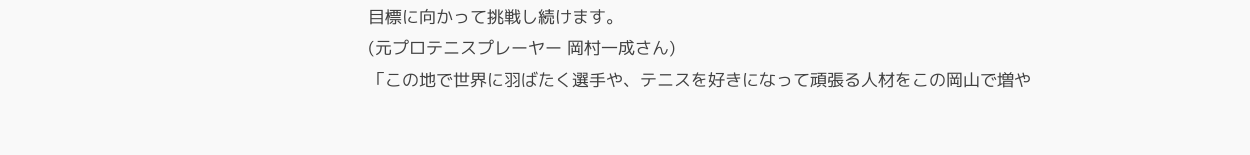目標に向かって挑戦し続けます。
(元プロテニスプレーヤー 岡村一成さん)
「この地で世界に羽ばたく選手や、テニスを好きになって頑張る人材をこの岡山で増や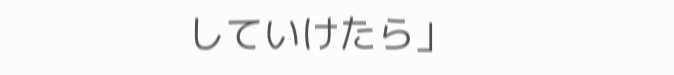していけたら」